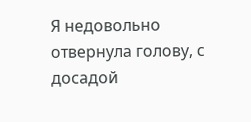Я недовольно отвернула голову, с досадой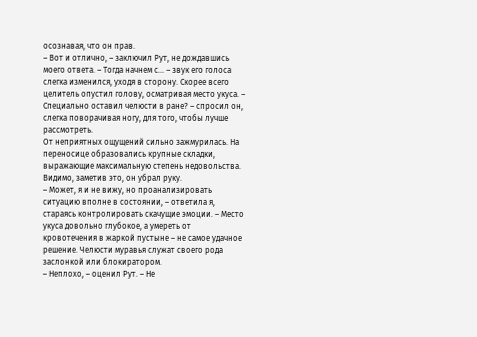осознавая, что он прав.
– Вот и отлично, – заключил Рут, не дождавшись моего ответа. – Тогда начнем с… – звук его голоса слегка изменился, уходя в сторону. Скорее всего целитель опустил голову, осматривая место укуса. – Специально оставил челюсти в ране? – спросил он, слегка поворачивая ногу, для того, чтобы лучше рассмотреть.
От неприятных ощущений сильно зажмурилась. На переносице образовались крупные складки, выражающие максимальную степень недовольства. Видимо, заметив это, он убрал руку.
– Может, я и не вижу, но проанализировать ситуацию вполне в состоянии, – ответила я, стараясь контролировать скачущие эмоции. – Место укуса довольно глубокое, а умереть от кровотечения в жаркой пустыне – не самое удачное решение. Челюсти муравья служат своего рода заслонкой или блокиратором.
– Неплохо, – оценил Рут. – Не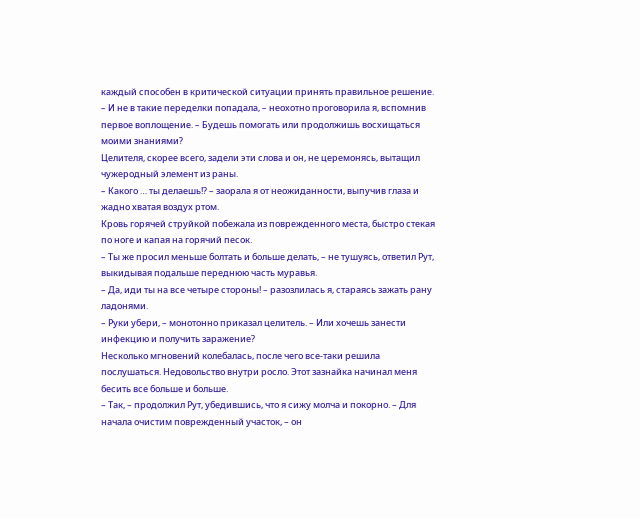каждый способен в критической ситуации принять правильное решение.
– И не в такие переделки попадала, – неохотно проговорила я, вспомнив первое воплощение. – Будешь помогать или продолжишь восхищаться моими знаниями?
Целителя, скорее всего, задели эти слова и он, не церемонясь, вытащил чужеродный элемент из раны.
– Какого … ты делаешь!? – заорала я от неожиданности, выпучив глаза и жадно хватая воздух ртом.
Кровь горячей струйкой побежала из поврежденного места, быстро стекая по ноге и капая на горячий песок.
– Ты же просил меньше болтать и больше делать, – не тушуясь, ответил Рут, выкидывая подальше переднюю часть муравья.
– Да, иди ты на все четыре стороны! – разозлилась я, стараясь зажать рану ладонями.
– Руки убери, – монотонно приказал целитель. – Или хочешь занести инфекцию и получить заражение?
Несколько мгновений колебалась, после чего все-таки решила послушаться. Недовольство внутри росло. Этот зазнайка начинал меня бесить все больше и больше.
– Так, – продолжил Рут, убедившись, что я сижу молча и покорно. – Для начала очистим поврежденный участок, – он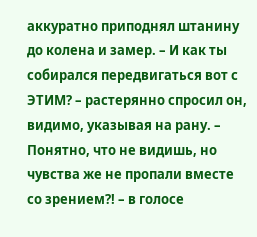аккуратно приподнял штанину до колена и замер. – И как ты собирался передвигаться вот с ЭТИМ? – растерянно спросил он, видимо, указывая на рану. – Понятно, что не видишь, но чувства же не пропали вместе со зрением?! – в голосе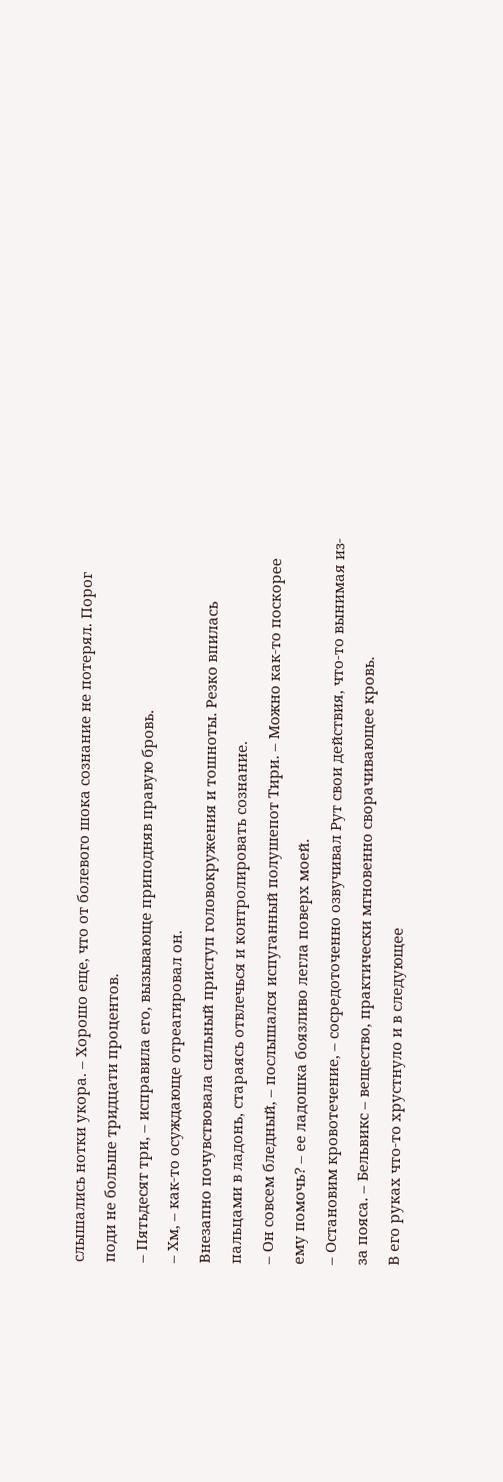слышались нотки укора. – Хорошо еще, что от болевого шока сознание не потерял. Порог поди не больше тридцати процентов.
– Пятьдесят три, – исправила его, вызывающе приподняв правую бровь.
– Хм, – как-то осуждающе отреагировал он.
Внезапно почувствовала сильный приступ головокружения и тошноты. Резко впилась пальцами в ладонь, стараясь отвлечься и контролировать сознание.
– Он совсем бледный, – послышался испуганный полушепот Тири. – Можно как-то поскорее ему помочь? – ее ладошка боязливо легла поверх моей.
– Остановим кровотечение, – сосредоточенно озвучивал Рут свои действия, что-то вынимая из-за пояса. – Бельвикс – вещество, практически мгновенно сворачивающее кровь.
В его руках что-то хрустнуло и в следующее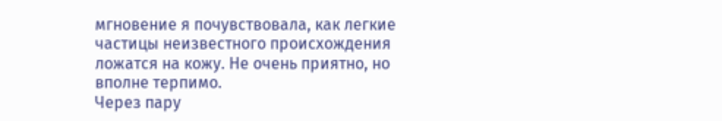мгновение я почувствовала, как легкие частицы неизвестного происхождения ложатся на кожу. Не очень приятно, но вполне терпимо.
Через пару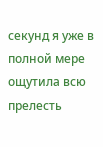секунд я уже в полной мере ощутила всю прелесть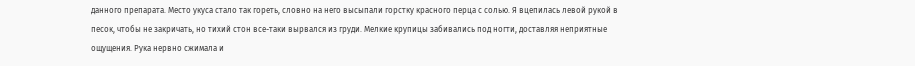данного препарата. Место укуса стало так гореть, словно на него высыпали горстку красного перца с солью. Я вцепилась левой рукой в песок, чтобы не закричать, но тихий стон все-таки вырвался из груди. Мелкие крупицы забивались под ногти, доставляя неприятные ощущения. Рука нервно сжимала и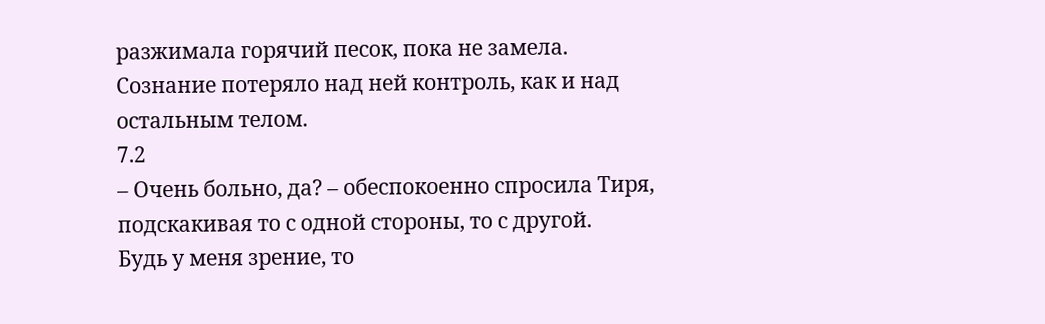разжимала горячий песок, пока не замела.
Сознание потеряло над ней контроль, как и над остальным телом.
7.2
– Очень больно, да? – обеспокоенно спросила Тиря, подскакивая то с одной стороны, то с другой.
Будь у меня зрение, то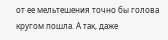от ее мельтешения точно бы голова кругом пошла. А так, даже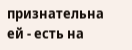признательна ей - есть на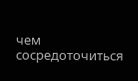чем сосредоточиться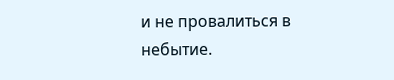и не провалиться в небытие.